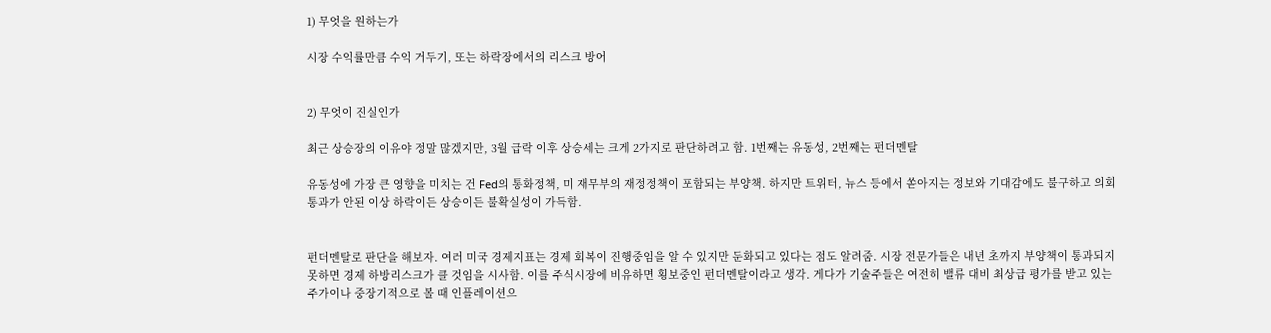1) 무엇을 원하는가

시장 수익률만큼 수익 거두기, 또는 하락장에서의 리스크 방어


2) 무엇이 진실인가

최근 상승장의 이유야 정말 많겠지만, 3월 급락 이후 상승세는 크게 2가지로 판단하려고 함. 1번째는 유동성, 2번째는 펀더멘탈

유동성에 가장 큰 영향을 미치는 건 Fed의 통화정책, 미 재무부의 재정정책이 포함되는 부양책. 하지만 트위터, 뉴스 등에서 쏟아지는 정보와 기대감에도 불구하고 의회 통과가 안된 이상 하락이든 상승이든 불확실성이 가득함.


펀더멘탈로 판단을 해보자. 여러 미국 경제지표는 경제 회복이 진행중임을 알 수 있지만 둔화되고 있다는 점도 알려줌. 시장 전문가들은 내년 초까지 부양책이 통과되지 못하면 경제 하방리스크가 클 것임을 시사함. 이를 주식시장에 비유하면 횡보중인 펀더멘탈이라고 생각. 게다가 기술주들은 여전히 밸류 대비 최상급 평가를 받고 있는 주가이나 중장기적으로 볼 때 인플레이션으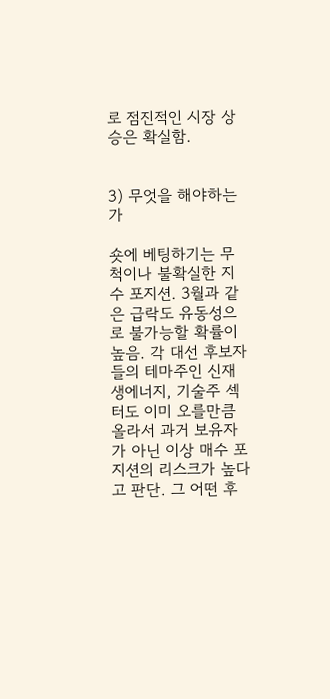로 점진적인 시장 상승은 확실함.


3) 무엇을 해야하는가

숏에 베팅하기는 무척이나 불확실한 지수 포지션. 3월과 같은 급락도 유동성으로 불가능할 확률이 높음. 각 대선 후보자들의 테마주인 신재생에너지, 기술주 섹터도 이미 오를만큼 올라서 과거 보유자가 아닌 이상 매수 포지션의 리스크가 높다고 판단. 그 어떤 후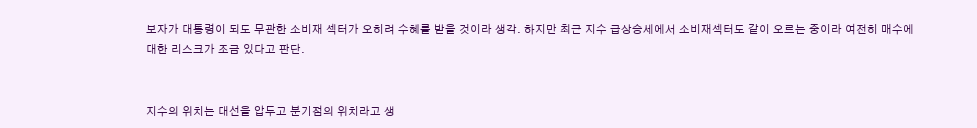보자가 대통령이 되도 무관한 소비재 섹터가 오히려 수혜를 받을 것이라 생각. 하지만 최근 지수 급상승세에서 소비재섹터도 같이 오르는 중이라 여전히 매수에 대한 리스크가 조금 있다고 판단.


지수의 위치는 대선을 압두고 분기점의 위치라고 생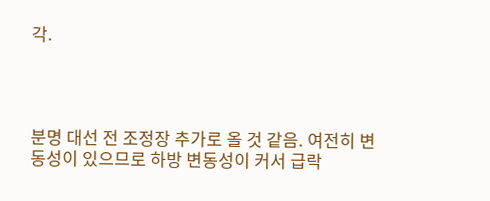각.




분명 대선 전 조정장 추가로 올 것 같음. 여전히 변동성이 있으므로 하방 변동성이 커서 급락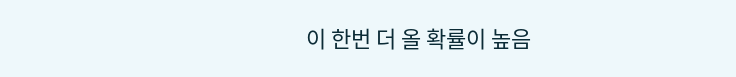이 한번 더 올 확률이 높음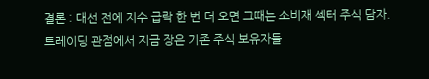결론 : 대선 전에 지수 급락 한 번 더 오면 그때는 소비재 섹터 주식 담자. 트레이딩 관점에서 지금 장은 기존 주식 보유자들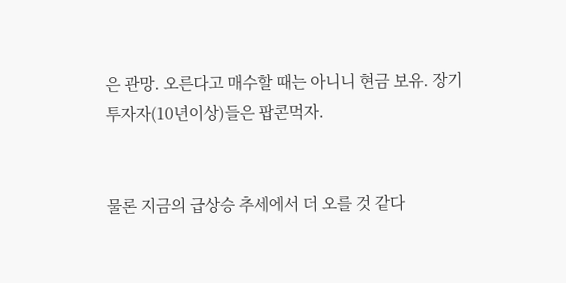은 관망. 오른다고 매수할 때는 아니니 현금 보유. 장기투자자(10년이상)들은 팝콘먹자.


물론 지금의 급상승 추세에서 더 오를 것 같다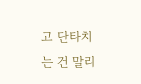고 단타치는 건 말리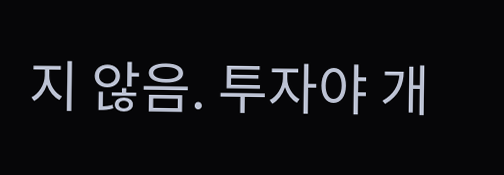지 않음. 투자야 개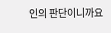인의 판단이니까요